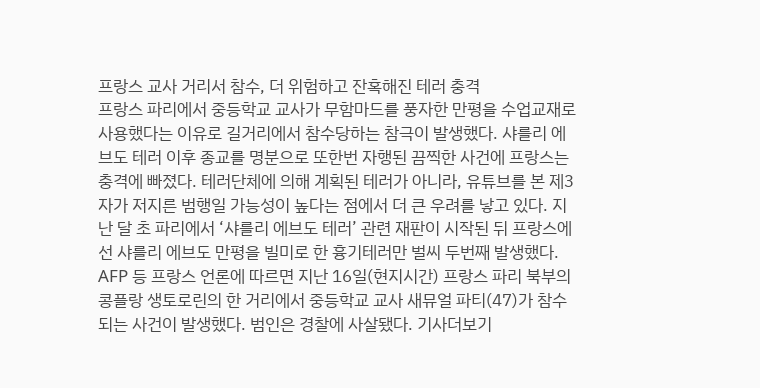프랑스 교사 거리서 참수, 더 위험하고 잔혹해진 테러 충격
프랑스 파리에서 중등학교 교사가 무함마드를 풍자한 만평을 수업교재로 사용했다는 이유로 길거리에서 참수당하는 참극이 발생했다. 샤를리 에브도 테러 이후 종교를 명분으로 또한번 자행된 끔찍한 사건에 프랑스는 충격에 빠졌다. 테러단체에 의해 계획된 테러가 아니라, 유튜브를 본 제3자가 저지른 범행일 가능성이 높다는 점에서 더 큰 우려를 낳고 있다. 지난 달 초 파리에서 ‘샤를리 에브도 테러’ 관련 재판이 시작된 뒤 프랑스에선 샤를리 에브도 만평을 빌미로 한 흉기테러만 벌씨 두번째 발생했다. AFP 등 프랑스 언론에 따르면 지난 16일(현지시간) 프랑스 파리 북부의 콩플랑 생토로린의 한 거리에서 중등학교 교사 새뮤얼 파티(47)가 참수되는 사건이 발생했다. 범인은 경찰에 사살됐다. 기사더보기